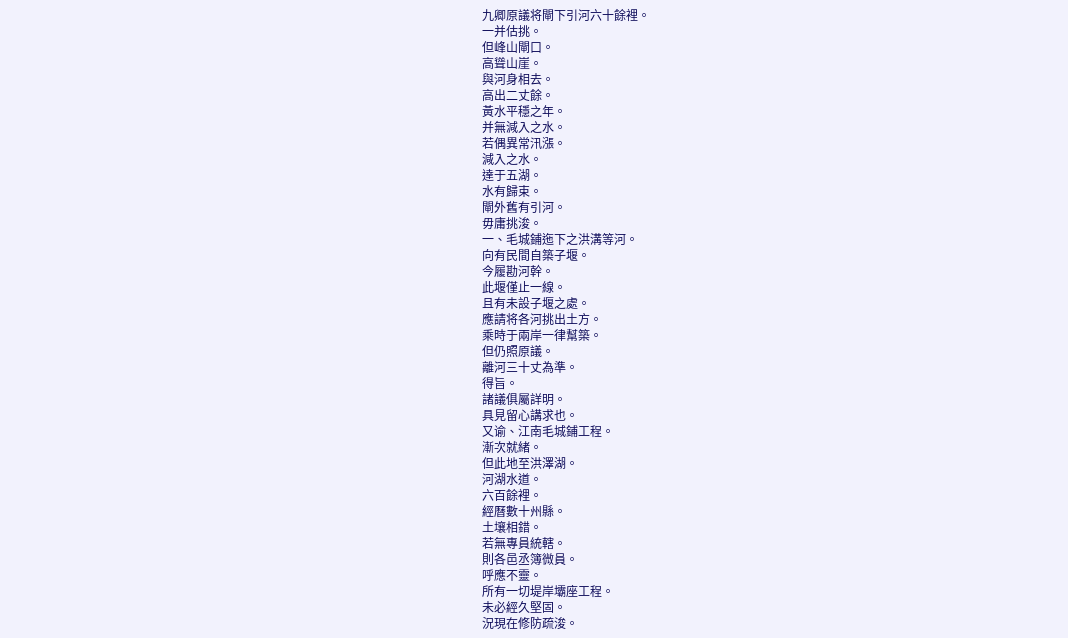九卿原議将閘下引河六十餘裡。
一并估挑。
但峰山閘口。
高聳山崖。
與河身相去。
高出二丈餘。
黃水平穩之年。
并無減入之水。
若偶異常汛漲。
減入之水。
達于五湖。
水有歸束。
閘外舊有引河。
毋庸挑浚。
一、毛城鋪迤下之洪溝等河。
向有民間自築子堰。
今履勘河幹。
此堰僅止一線。
且有未設子堰之處。
應請将各河挑出土方。
乘時于兩岸一律幫築。
但仍照原議。
離河三十丈為準。
得旨。
諸議俱屬詳明。
具見留心講求也。
又谕、江南毛城鋪工程。
漸次就緒。
但此地至洪澤湖。
河湖水道。
六百餘裡。
經曆數十州縣。
土壤相錯。
若無專員統轄。
則各邑丞簿微員。
呼應不靈。
所有一切堤岸壩座工程。
未必經久堅固。
況現在修防疏浚。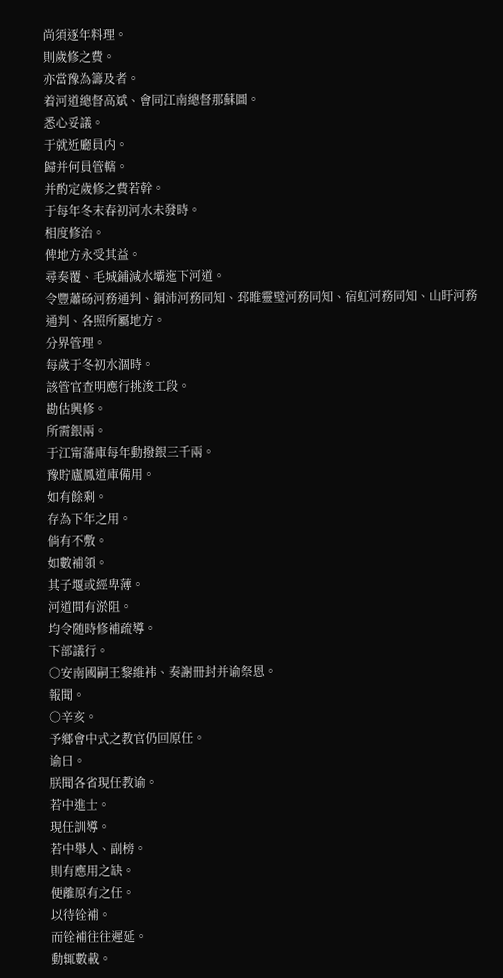尚須逐年料理。
則歲修之費。
亦當豫為籌及者。
着河道總督高斌、會同江南總督那蘇圖。
悉心妥議。
于就近廳員内。
歸并何員管轄。
并酌定歲修之費若幹。
于每年冬末春初河水未發時。
相度修治。
俾地方永受其益。
尋奏覆、毛城鋪減水壩迤下河道。
令豐蕭砀河務通判、銅沛河務同知、邳睢靈璧河務同知、宿虹河務同知、山盱河務通判、各照所屬地方。
分界管理。
每歲于冬初水涸時。
該管官查明應行挑浚工段。
勘估興修。
所需銀兩。
于江甯藩庫每年動撥銀三千兩。
豫貯廬鳳道庫備用。
如有餘剩。
存為下年之用。
倘有不敷。
如數補領。
其子堰或經卑薄。
河道間有淤阻。
均令随時修補疏導。
下部議行。
○安南國嗣王黎維袆、奏謝冊封并谕祭恩。
報聞。
○辛亥。
予鄉會中式之教官仍回原任。
谕曰。
朕聞各省現任教谕。
若中進士。
現任訓導。
若中舉人、副榜。
則有應用之缺。
便離原有之任。
以待铨補。
而铨補往往遲延。
動辄數載。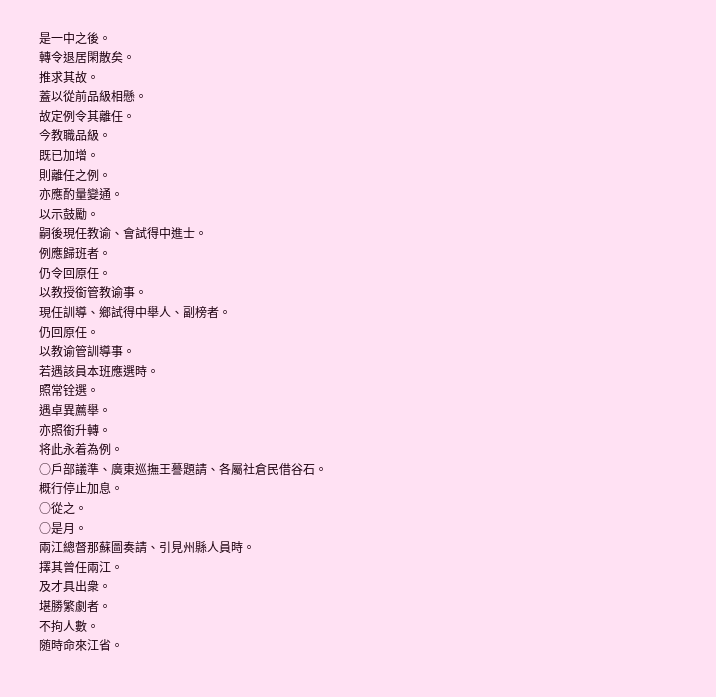是一中之後。
轉令退居閑散矣。
推求其故。
蓋以從前品級相懸。
故定例令其離任。
今教職品級。
既已加增。
則離任之例。
亦應酌量變通。
以示鼓勵。
嗣後現任教谕、會試得中進士。
例應歸班者。
仍令回原任。
以教授銜管教谕事。
現任訓導、鄉試得中舉人、副榜者。
仍回原任。
以教谕管訓導事。
若遇該員本班應選時。
照常铨選。
遇卓異薦舉。
亦照銜升轉。
将此永着為例。
○戶部議準、廣東巡撫王謩題請、各屬社倉民借谷石。
概行停止加息。
○從之。
○是月。
兩江總督那蘇圖奏請、引見州縣人員時。
擇其曾任兩江。
及才具出衆。
堪勝繁劇者。
不拘人數。
随時命來江省。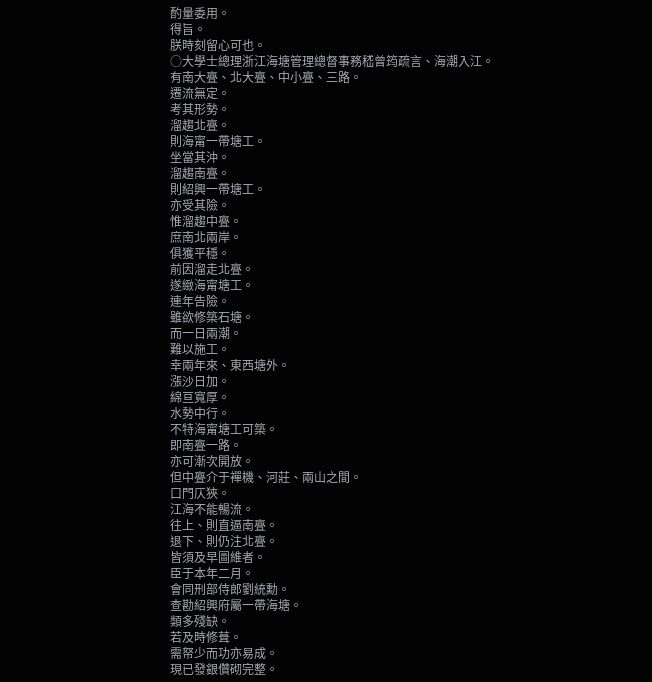酌量委用。
得旨。
朕時刻留心可也。
○大學士總理浙江海塘管理總督事務嵇曾筠疏言、海潮入江。
有南大亹、北大亹、中小亹、三路。
遷流無定。
考其形勢。
溜趨北亹。
則海甯一帶塘工。
坐當其沖。
溜趨南亹。
則紹興一帶塘工。
亦受其險。
惟溜趨中亹。
庶南北兩岸。
俱獲平穩。
前因溜走北亹。
遂緻海甯塘工。
連年告險。
雖欲修築石塘。
而一日兩潮。
難以施工。
幸兩年來、東西塘外。
漲沙日加。
綿亘寬厚。
水勢中行。
不特海甯塘工可築。
即南亹一路。
亦可漸次開放。
但中亹介于襌機、河莊、兩山之間。
口門仄狹。
江海不能暢流。
往上、則直逼南亹。
退下、則仍注北亹。
皆須及早圖維者。
臣于本年二月。
會同刑部侍郎劉統勳。
查勘紹興府屬一帶海塘。
類多殘缺。
若及時修葺。
需帑少而功亦易成。
現已發銀儹砌完整。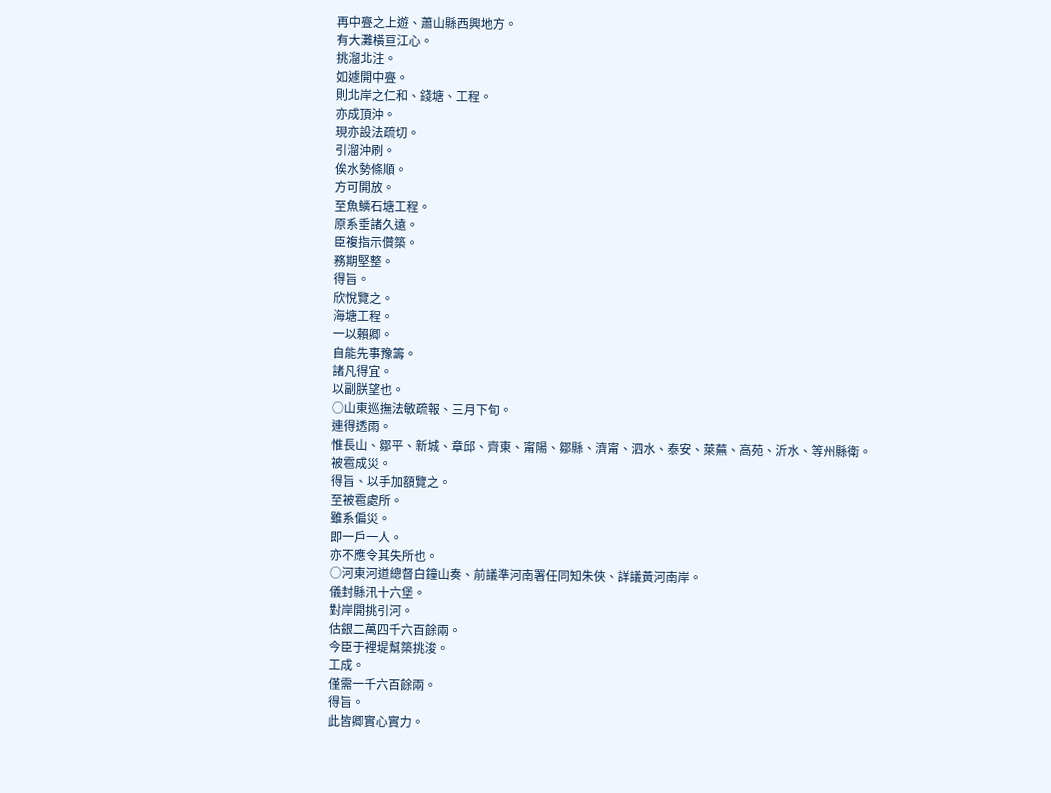再中亹之上遊、蕭山縣西興地方。
有大灘橫亘江心。
挑溜北注。
如遽開中亹。
則北岸之仁和、錢塘、工程。
亦成頂沖。
現亦設法疏切。
引溜沖刷。
俟水勢條順。
方可開放。
至魚鱗石塘工程。
原系垂諸久遠。
臣複指示儹築。
務期堅整。
得旨。
欣悅覽之。
海塘工程。
一以賴卿。
自能先事豫籌。
諸凡得宜。
以副朕望也。
○山東巡撫法敏疏報、三月下旬。
連得透雨。
惟長山、鄒平、新城、章邱、齊東、甯陽、鄒縣、濟甯、泗水、泰安、萊蕪、高苑、沂水、等州縣衛。
被雹成災。
得旨、以手加額覽之。
至被雹處所。
雖系偏災。
即一戶一人。
亦不應令其失所也。
○河東河道總督白鐘山奏、前議準河南署任同知朱俠、詳議黃河南岸。
儀封縣汛十六堡。
對岸開挑引河。
估銀二萬四千六百餘兩。
今臣于裡堤幫築挑浚。
工成。
僅需一千六百餘兩。
得旨。
此皆卿實心實力。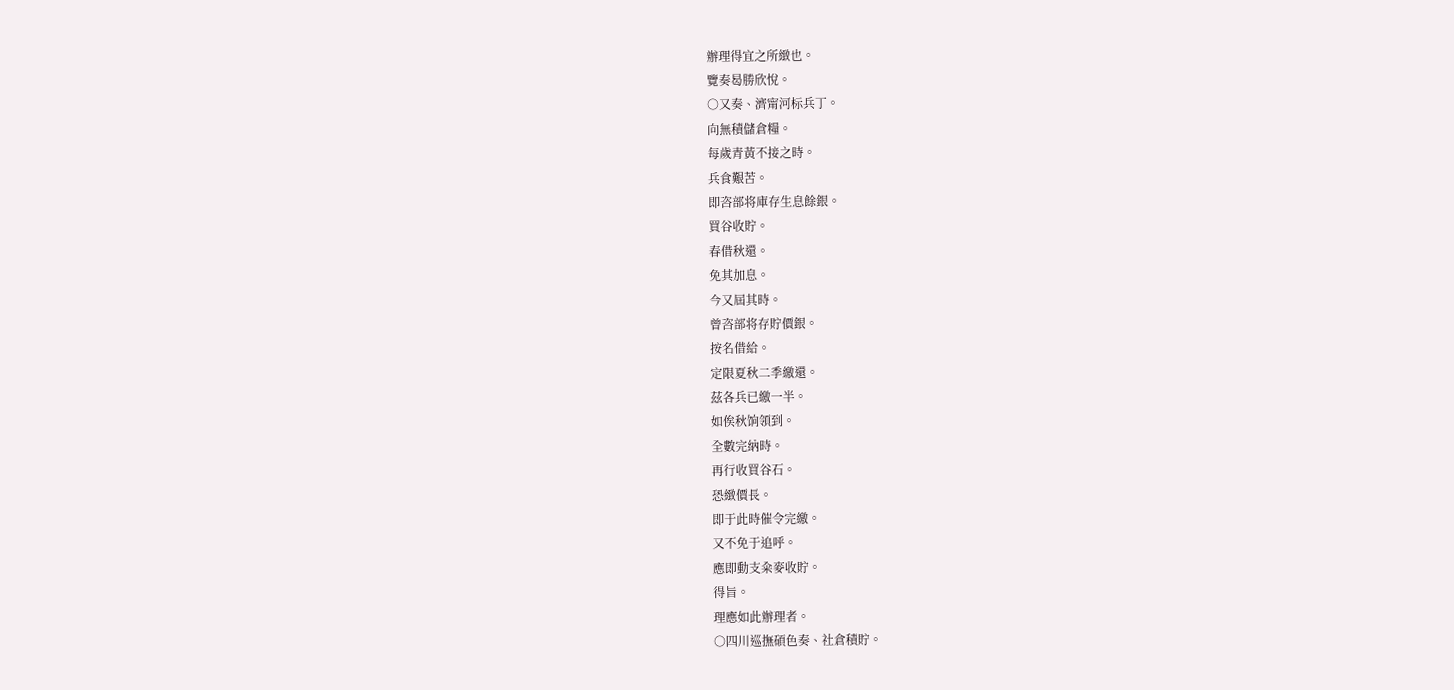辦理得宜之所緻也。
覽奏曷勝欣悅。
○又奏、濟甯河标兵丁。
向無積儲倉糧。
每歲青黃不接之時。
兵食艱苦。
即咨部将庫存生息餘銀。
買谷收貯。
春借秋還。
免其加息。
今又屆其時。
曾咨部将存貯價銀。
按名借給。
定限夏秋二季繳還。
茲各兵已繳一半。
如俟秋饷領到。
全數完納時。
再行收買谷石。
恐緻價長。
即于此時催令完繳。
又不免于追呼。
應即動支籴麥收貯。
得旨。
理應如此辦理者。
○四川巡撫碩色奏、社倉積貯。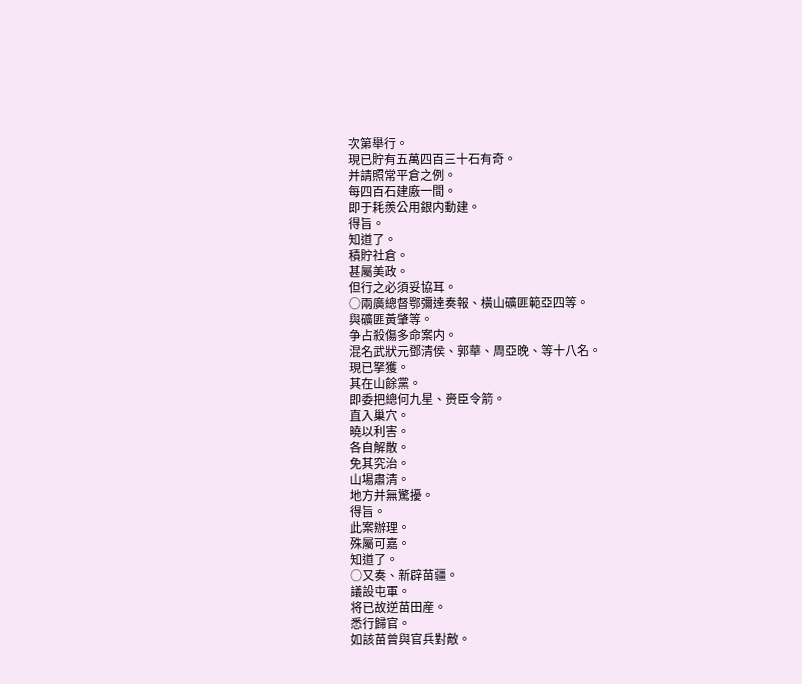次第舉行。
現已貯有五萬四百三十石有奇。
并請照常平倉之例。
每四百石建廒一間。
即于耗羨公用銀内動建。
得旨。
知道了。
積貯社倉。
甚屬美政。
但行之必須妥協耳。
○兩廣總督鄂彌達奏報、橫山礦匪範亞四等。
與礦匪黃肇等。
争占殺傷多命案内。
混名武狀元鄧清侯、郭華、周亞晚、等十八名。
現已拏獲。
其在山餘黨。
即委把總何九星、赍臣令箭。
直入巢穴。
曉以利害。
各自解散。
免其究治。
山場肅清。
地方并無驚擾。
得旨。
此案辦理。
殊屬可嘉。
知道了。
○又奏、新辟苗疆。
議設屯軍。
将已故逆苗田産。
悉行歸官。
如該苗曾與官兵對敵。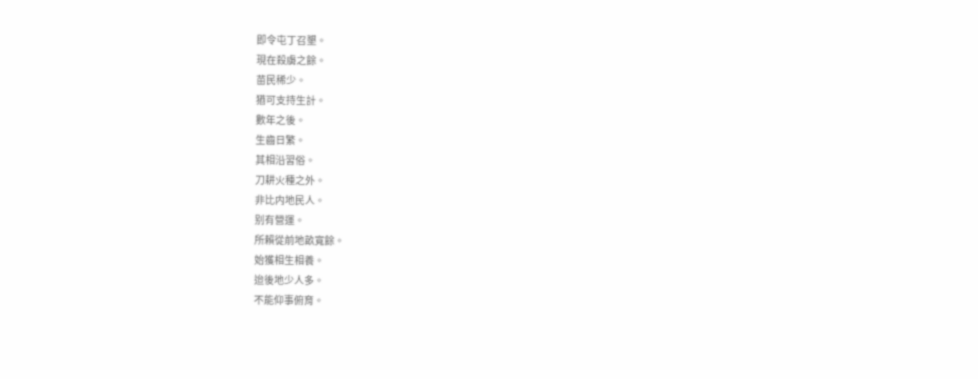即令屯丁召墾。
現在殺虜之餘。
苗民稀少。
猶可支持生計。
數年之後。
生齒日繁。
其相沿習俗。
刀耕火種之外。
非比内地民人。
别有營運。
所賴從前地畝寬餘。
始獲相生相養。
迨後地少人多。
不能仰事俯育。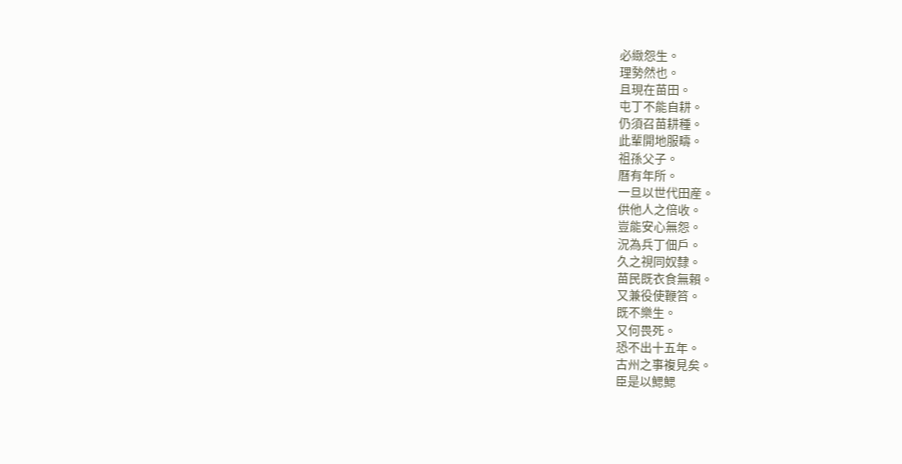必緻怨生。
理勢然也。
且現在苗田。
屯丁不能自耕。
仍須召苗耕種。
此輩開地服疇。
祖孫父子。
曆有年所。
一旦以世代田産。
供他人之倍收。
豈能安心無怨。
況為兵丁佃戶。
久之視同奴隸。
苗民既衣食無賴。
又兼役使鞭笞。
既不樂生。
又何畏死。
恐不出十五年。
古州之事複見矣。
臣是以鰓鰓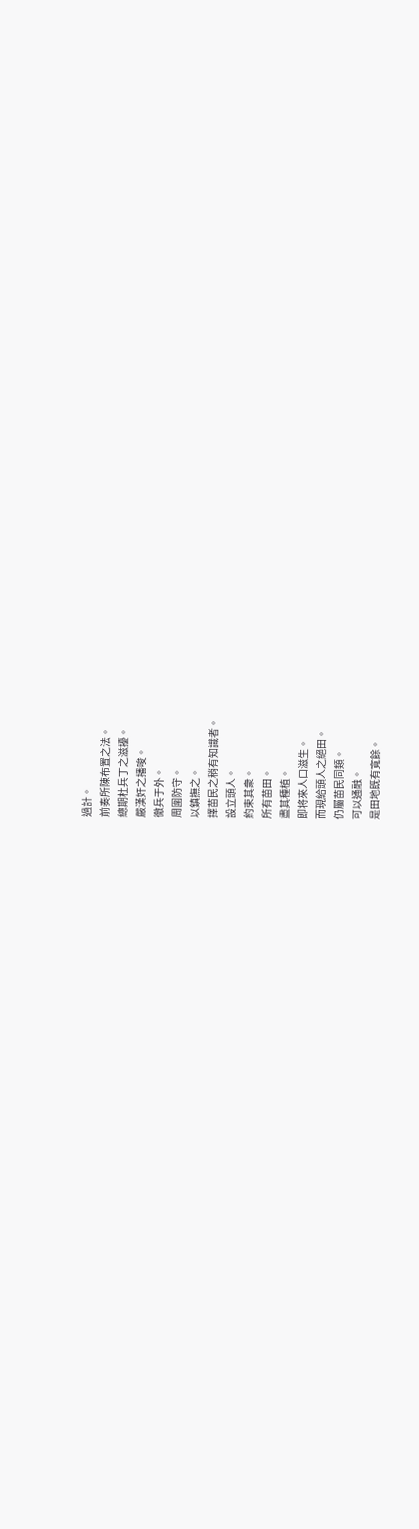過計。
前奏所陳布置之法。
總期杜兵丁之滋擾。
嚴漢奸之播唆。
徹兵于外。
周圍防守。
以鎮撫之。
擇苗民之稍有知識者。
設立頭人。
約束其衆。
所有苗田。
盡其種植。
即将來人口滋生。
而現給頭人之絕田。
仍屬苗民同類。
可以通融。
是田地既有寬餘。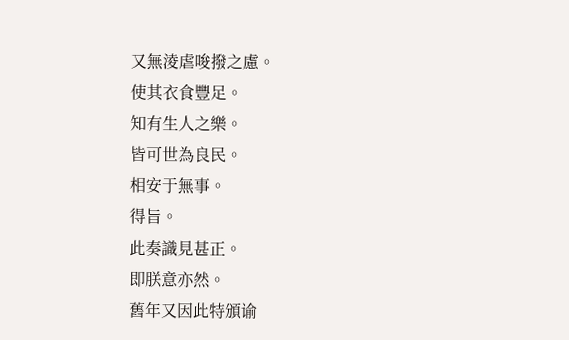又無淩虐唆撥之慮。
使其衣食豐足。
知有生人之樂。
皆可世為良民。
相安于無事。
得旨。
此奏識見甚正。
即朕意亦然。
舊年又因此特頒谕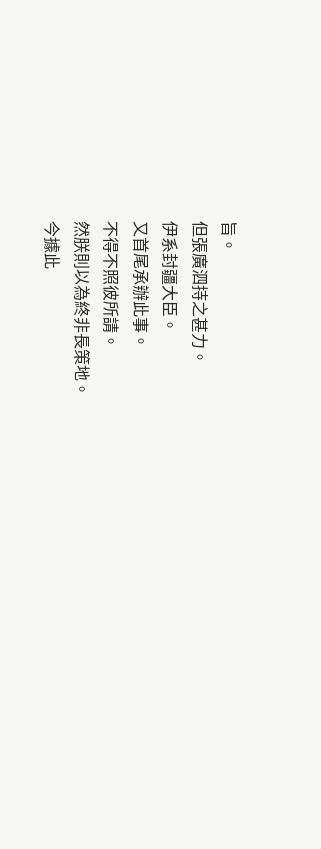旨。
但張廣泗持之甚力。
伊系封疆大臣。
又首尾承辦此事。
不得不照彼所請。
然朕則以為終非長策地。
今據此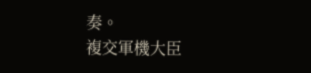奏。
複交軍機大臣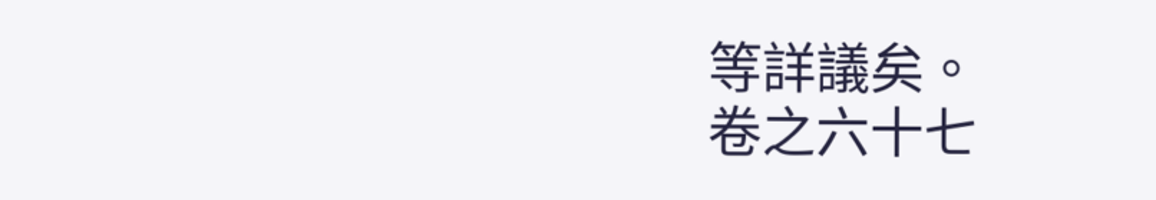等詳議矣。
卷之六十七